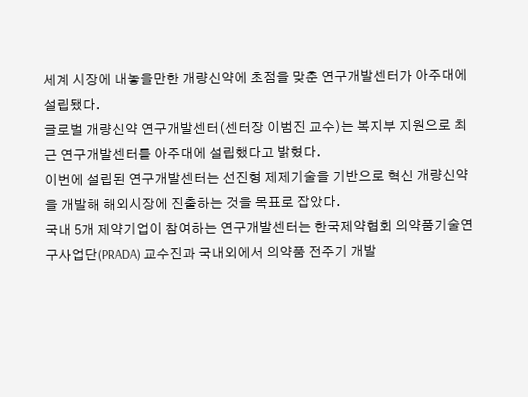세계 시장에 내놓을만한 개량신약에 초점을 맞춘 연구개발센터가 아주대에 설립됐다.
글로벌 개량신약 연구개발센터(센터장 이범진 교수)는 복지부 지원으로 최근 연구개발센터를 아주대에 설립했다고 밝혔다.
이번에 설립된 연구개발센터는 선진형 제제기술을 기반으로 혁신 개량신약을 개발해 해외시장에 진출하는 것을 목표로 잡았다.
국내 5개 제약기업이 참여하는 연구개발센터는 한국제약협회 의약품기술연구사업단(PRADA) 교수진과 국내외에서 의약품 전주기 개발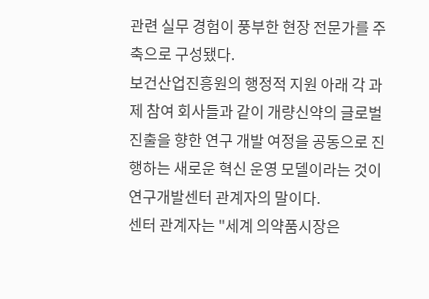관련 실무 경험이 풍부한 현장 전문가를 주축으로 구성됐다.
보건산업진흥원의 행정적 지원 아래 각 과제 참여 회사들과 같이 개량신약의 글로벌 진출을 향한 연구 개발 여정을 공동으로 진행하는 새로운 혁신 운영 모델이라는 것이 연구개발센터 관계자의 말이다.
센터 관계자는 "세계 의약품시장은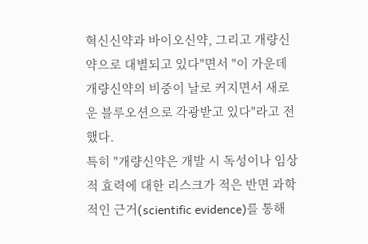혁신신약과 바이오신약, 그리고 개량신약으로 대별되고 있다"면서 "이 가운데 개량신약의 비중이 날로 커지면서 새로운 블루오션으로 각광받고 있다"라고 전했다.
특히 "개량신약은 개발 시 독성이나 임상적 효력에 대한 리스크가 적은 반면 과학적인 근거(scientific evidence)를 통해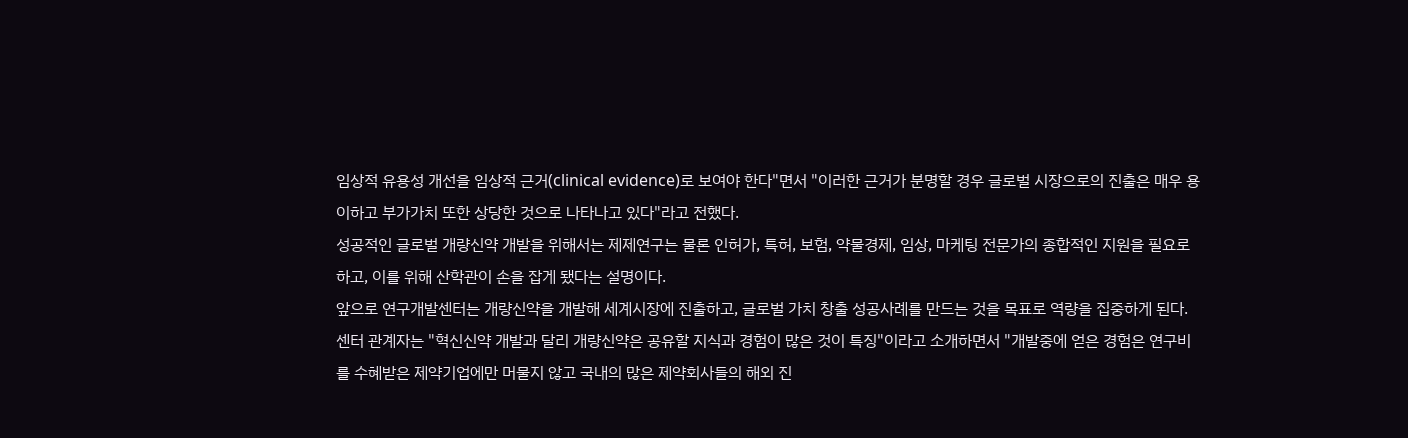임상적 유용성 개선을 임상적 근거(clinical evidence)로 보여야 한다"면서 "이러한 근거가 분명할 경우 글로벌 시장으로의 진출은 매우 용이하고 부가가치 또한 상당한 것으로 나타나고 있다"라고 전했다.
성공적인 글로벌 개량신약 개발을 위해서는 제제연구는 물론 인허가, 특허, 보험, 약물경제, 임상, 마케팅 전문가의 종합적인 지원을 필요로 하고, 이를 위해 산학관이 손을 잡게 됐다는 설명이다.
앞으로 연구개발센터는 개량신약을 개발해 세계시장에 진출하고, 글로벌 가치 창출 성공사례를 만드는 것을 목표로 역량을 집중하게 된다.
센터 관계자는 "혁신신약 개발과 달리 개량신약은 공유할 지식과 경험이 많은 것이 특징"이라고 소개하면서 "개발중에 얻은 경험은 연구비를 수혜받은 제약기업에만 머물지 않고 국내의 많은 제약회사들의 해외 진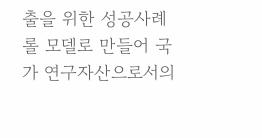출을 위한 성공사례 롤 모델로 만들어 국가 연구자산으로서의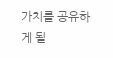가치를 공유하게 될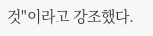것"이라고 강조했다.